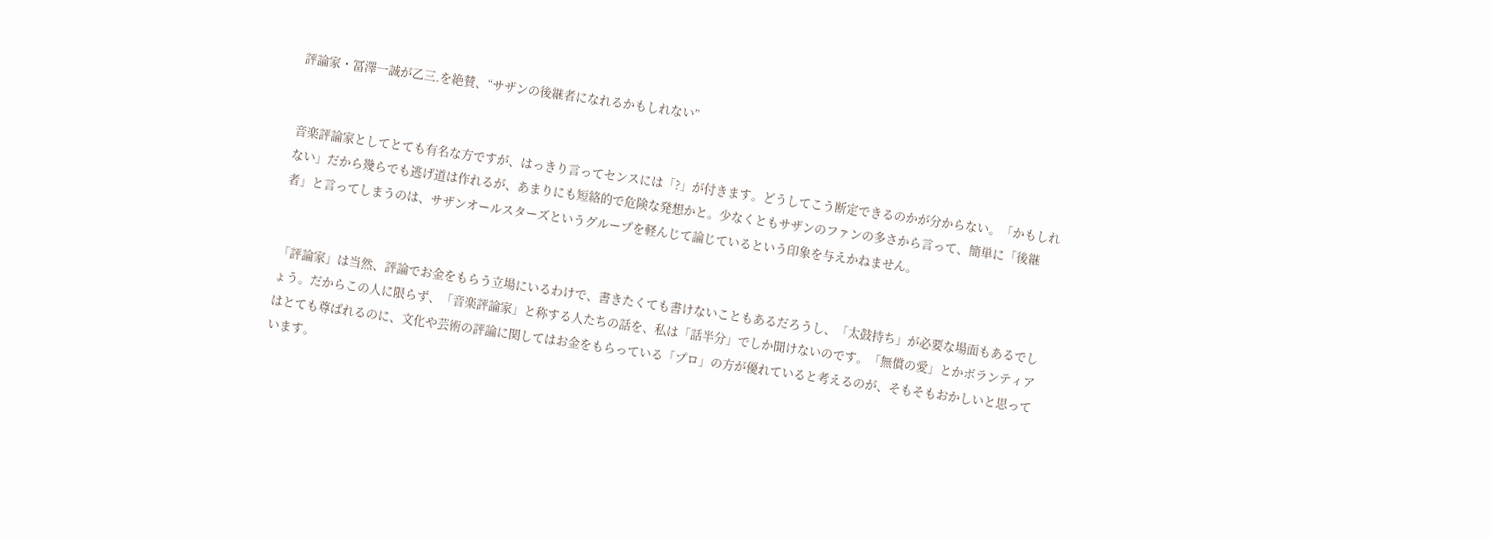評論家・冨澤一誠が乙三.を絶賛、“サザンの後継者になれるかもしれない”


音楽評論家としてとても有名な方ですが、はっきり言ってセンスには「?」が付きます。どうしてこう断定できるのかが分からない。「かもしれない」だから幾らでも逃げ道は作れるが、あまりにも短絡的で危険な発想かと。少なくともサザンのファンの多さから言って、簡単に「後継者」と言ってしまうのは、サザンオールスターズというグループを軽んじて論じているという印象を与えかねません。


「評論家」は当然、評論でお金をもらう立場にいるわけで、書きたくても書けないこともあるだろうし、「太鼓持ち」が必要な場面もあるでしょう。だからこの人に限らず、「音楽評論家」と称する人たちの話を、私は「話半分」でしか聞けないのです。「無償の愛」とかボランティアはとても尊ばれるのに、文化や芸術の評論に関してはお金をもらっている「プロ」の方が優れていると考えるのが、そもそもおかしいと思っています。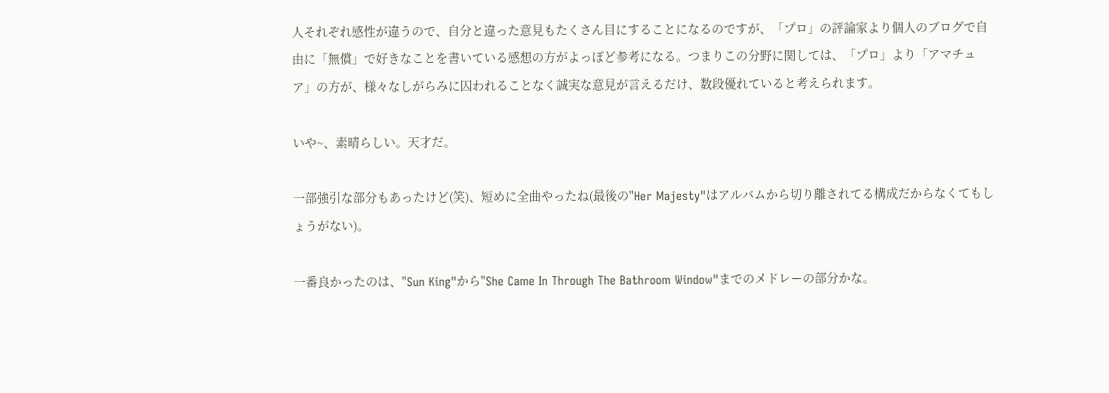人それぞれ感性が違うので、自分と違った意見もたくさん目にすることになるのですが、「プロ」の評論家より個人のブログで自由に「無償」で好きなことを書いている感想の方がよっぽど参考になる。つまりこの分野に関しては、「プロ」より「アマチュア」の方が、様々なしがらみに囚われることなく誠実な意見が言えるだけ、数段優れていると考えられます。

いや~、素晴らしい。天才だ。

一部強引な部分もあったけど(笑)、短めに全曲やったね(最後の"Her Majesty"はアルバムから切り離されてる構成だからなくてもしょうがない)。

一番良かったのは、"Sun King"から"She Came In Through The Bathroom Window"までのメドレーの部分かな。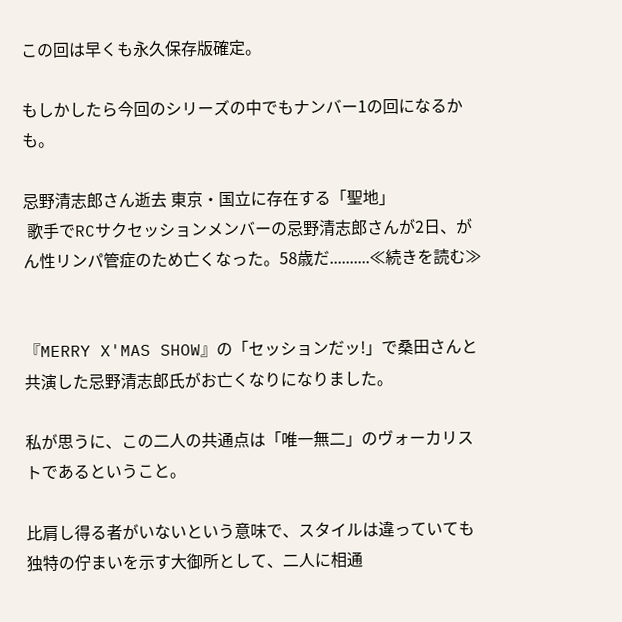この回は早くも永久保存版確定。

もしかしたら今回のシリーズの中でもナンバー1の回になるかも。

忌野清志郎さん逝去 東京・国立に存在する「聖地」
 歌手でRCサクセッションメンバーの忌野清志郎さんが2日、がん性リンパ管症のため亡くなった。58歳だ..........≪続きを読む≫


『MERRY X'MAS SHOW』の「セッションだッ!」で桑田さんと共演した忌野清志郎氏がお亡くなりになりました。

私が思うに、この二人の共通点は「唯一無二」のヴォーカリストであるということ。

比肩し得る者がいないという意味で、スタイルは違っていても独特の佇まいを示す大御所として、二人に相通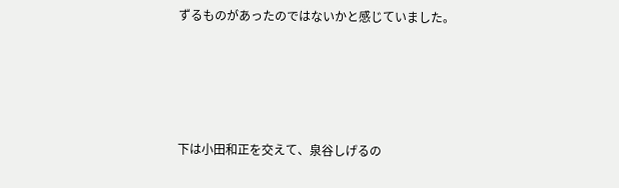ずるものがあったのではないかと感じていました。




下は小田和正を交えて、泉谷しげるの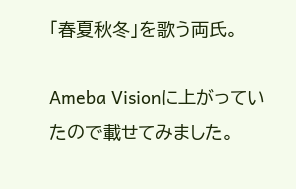「春夏秋冬」を歌う両氏。

Ameba Visionに上がっていたので載せてみました。